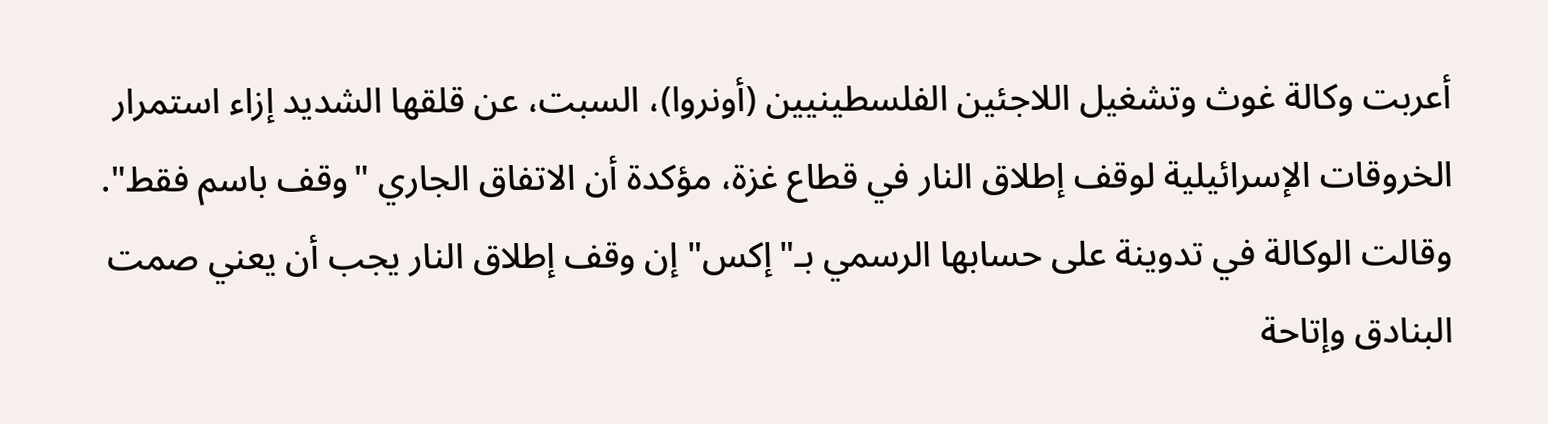أعربت وكالة غوث وتشغيل اللاجئين الفلسطينيين (أونروا)، السبت، عن قلقها الشديد إزاء استمرار الخروقات الإسرائيلية لوقف إطلاق النار في قطاع غزة، مؤكدة أن الاتفاق الجاري "وقف باسم فقط".
وقالت الوكالة في تدوينة على حسابها الرسمي بـ"إكس" إن وقف إطلاق النار يجب أن يعني صمت البنادق وإتاحة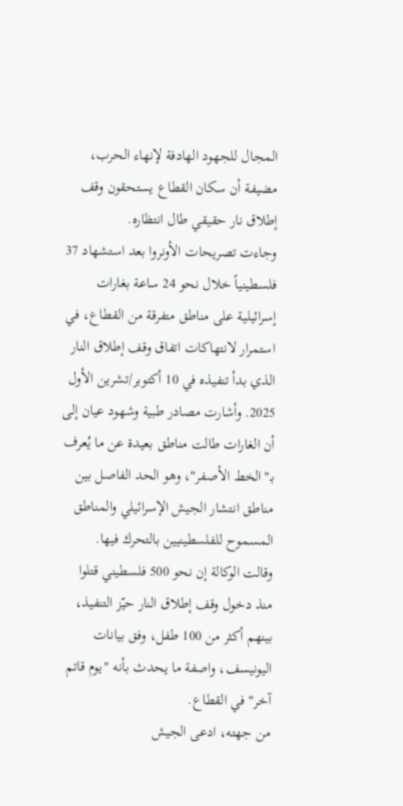المجال للجهود الهادفة لإنهاء الحرب، مضيفة أن سكان القطاع يستحقون وقف إطلاق نار حقيقي طال انتظاره.
وجاءت تصريحات الأونروا بعد استشهاد 37 فلسطينياً خلال نحو 24 ساعة بغارات إسرائيلية على مناطق متفرقة من القطاع، في استمرار لانتهاكات اتفاق وقف إطلاق النار الذي بدأ تنفيذه في 10 أكتوبر/تشرين الأول 2025. وأشارت مصادر طبية وشهود عيان إلى أن الغارات طالت مناطق بعيدة عن ما يُعرف بـ"الخط الأصفر"، وهو الحد الفاصل بين مناطق انتشار الجيش الإسرائيلي والمناطق المسموح للفلسطينيين بالتحرك فيها.
وقالت الوكالة إن نحو 500 فلسطيني قتلوا منذ دخول وقف إطلاق النار حيّز التنفيذ، بينهم أكثر من 100 طفل، وفق بيانات اليونيسف، واصفة ما يحدث بأنه "يوم قاتم آخر" في القطاع.
من جهته، ادعى الجيش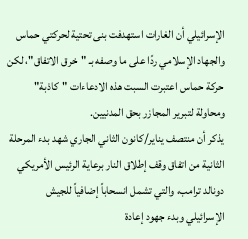الإسرائيلي أن الغارات استهدفت بنى تحتية لحركتي حماس والجهاد الإسلامي ردًا على ما وصفه بـ "خرق الاتفاق"، لكن حركة حماس اعتبرت السبت هذه الادعاءات "كاذبة" ومحاولة لتبرير المجازر بحق المدنيين.
يذكر أن منتصف يناير/كانون الثاني الجاري شهد بدء المرحلة الثانية من اتفاق وقف إطلاق النار برعاية الرئيس الأمريكي دونالد ترامب، والتي تشمل انسحاباً إضافياً للجيش الإسرائيلي وبدء جهود إعادة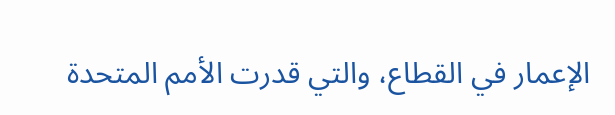الإعمار في القطاع، والتي قدرت الأمم المتحدة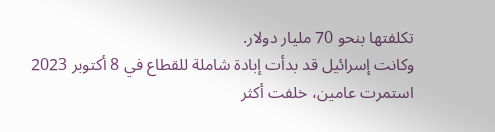تكلفتها بنحو 70 مليار دولار.
وكانت إسرائيل قد بدأت إبادة شاملة للقطاع في 8 أكتوبر 2023 استمرت عامين، خلفت أكثر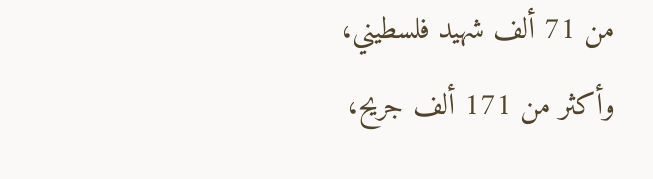من 71 ألف شهيد فلسطيني، وأكثر من 171 ألف جريح،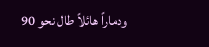ودماراً هائلاً طال نحو 90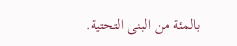بالمئة من البنى التحتية.